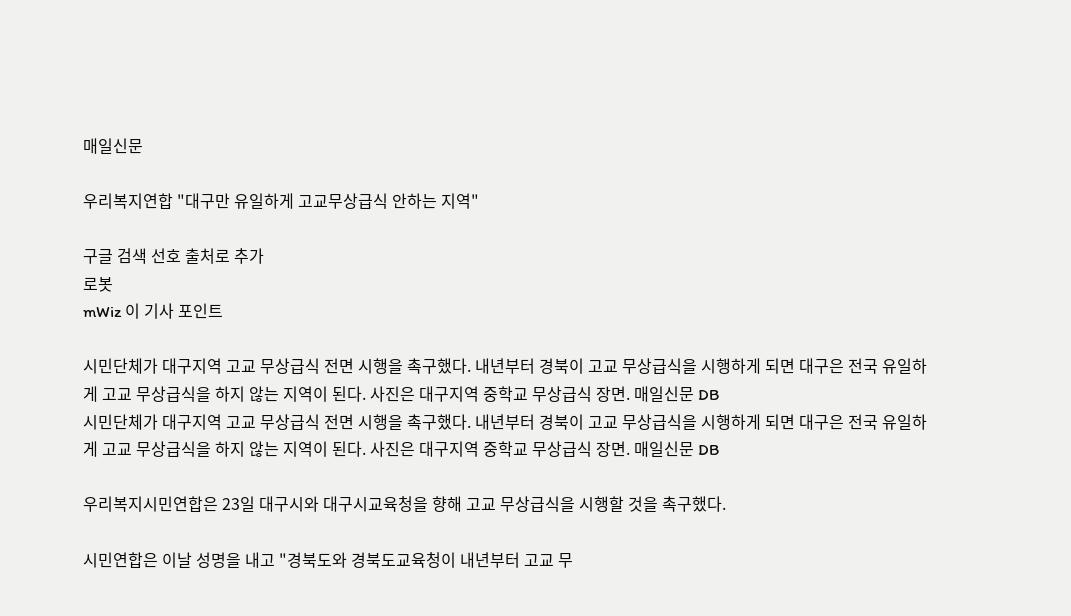매일신문

우리복지연합 "대구만 유일하게 고교무상급식 안하는 지역"

구글 검색 선호 출처로 추가
로봇
mWiz 이 기사 포인트

시민단체가 대구지역 고교 무상급식 전면 시행을 촉구했다. 내년부터 경북이 고교 무상급식을 시행하게 되면 대구은 전국 유일하게 고교 무상급식을 하지 않는 지역이 된다. 사진은 대구지역 중학교 무상급식 장면. 매일신문 DB
시민단체가 대구지역 고교 무상급식 전면 시행을 촉구했다. 내년부터 경북이 고교 무상급식을 시행하게 되면 대구은 전국 유일하게 고교 무상급식을 하지 않는 지역이 된다. 사진은 대구지역 중학교 무상급식 장면. 매일신문 DB

우리복지시민연합은 23일 대구시와 대구시교육청을 향해 고교 무상급식을 시행할 것을 촉구했다.

시민연합은 이날 성명을 내고 "경북도와 경북도교육청이 내년부터 고교 무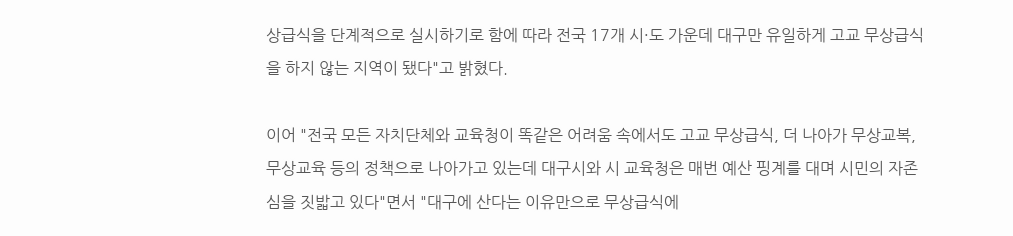상급식을 단계적으로 실시하기로 함에 따라 전국 17개 시·도 가운데 대구만 유일하게 고교 무상급식을 하지 않는 지역이 됐다"고 밝혔다.

이어 "전국 모든 자치단체와 교육청이 똑같은 어려움 속에서도 고교 무상급식, 더 나아가 무상교복, 무상교육 등의 정책으로 나아가고 있는데 대구시와 시 교육청은 매번 예산 핑계를 대며 시민의 자존심을 짓밟고 있다"면서 "대구에 산다는 이유만으로 무상급식에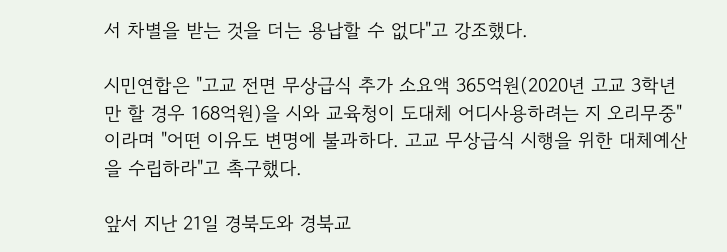서 차별을 받는 것을 더는 용납할 수 없다"고 강조했다.

시민연합은 "고교 전면 무상급식 추가 소요액 365억원(2020년 고교 3학년만 할 경우 168억원)을 시와 교육청이 도대체 어디사용하려는 지 오리무중"이라며 "어떤 이유도 변명에 불과하다. 고교 무상급식 시행을 위한 대체예산을 수립하라"고 촉구했다.

앞서 지난 21일 경북도와 경북교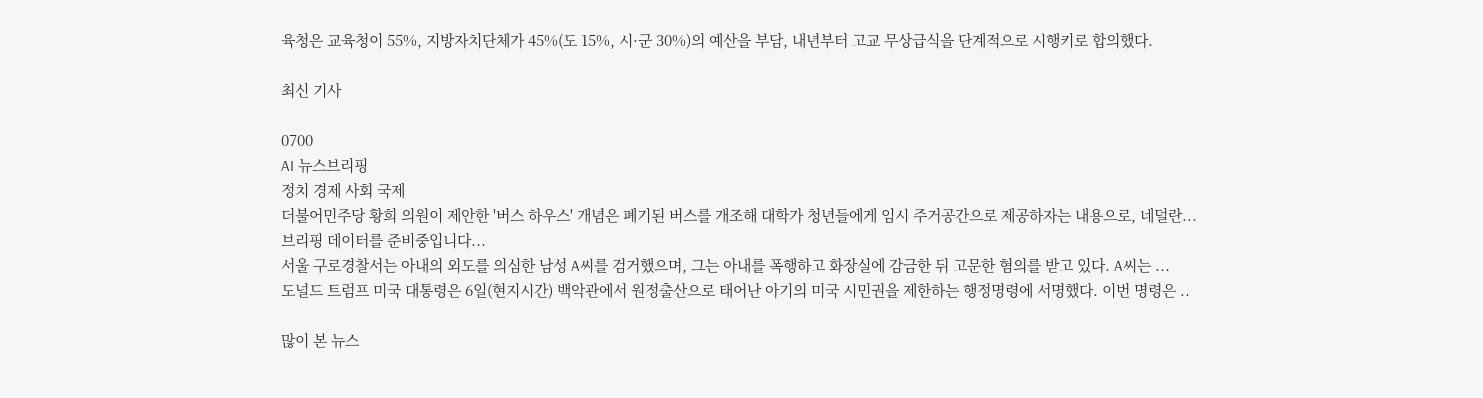육청은 교육청이 55%, 지방자치단체가 45%(도 15%, 시·군 30%)의 예산을 부담, 내년부터 고교 무상급식을 단계적으로 시행키로 합의했다.

최신 기사

0700
AI 뉴스브리핑
정치 경제 사회 국제
더불어민주당 황희 의원이 제안한 '버스 하우스' 개념은 폐기된 버스를 개조해 대학가 청년들에게 임시 주거공간으로 제공하자는 내용으로, 네덜란...
브리핑 데이터를 준비중입니다...
서울 구로경찰서는 아내의 외도를 의심한 남성 A씨를 검거했으며, 그는 아내를 폭행하고 화장실에 감금한 뒤 고문한 혐의를 받고 있다. A씨는 ...
도널드 트럼프 미국 대통령은 6일(현지시간) 백악관에서 원정출산으로 태어난 아기의 미국 시민권을 제한하는 행정명령에 서명했다. 이번 명령은 ..

많이 본 뉴스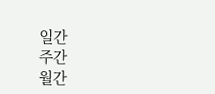일간
주간
월간